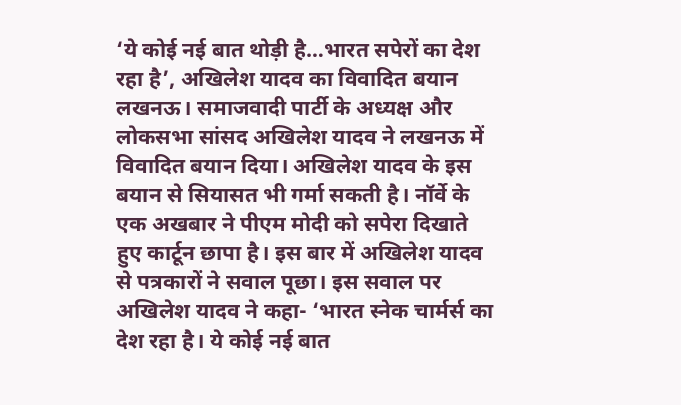‘ये कोई नई बात थोड़ी है…भारत सपेरों का देश रहा है’, अखिलेश यादव का विवादित बयान
लखनऊ। समाजवादी पार्टी के अध्यक्ष और लोकसभा सांसद अखिलेश यादव ने लखनऊ में विवादित बयान दिया। अखिलेश यादव के इस बयान से सियासत भी गर्मा सकती है। नॉर्वे के एक अखबार ने पीएम मोदी को सपेरा दिखाते हुए कार्टून छापा है। इस बार में अखिलेश यादव से पत्रकारों ने सवाल पूछा। इस सवाल पर अखिलेश यादव ने कहा- ‘भारत स्नेक चार्मर्स का देश रहा है। ये कोई नई बात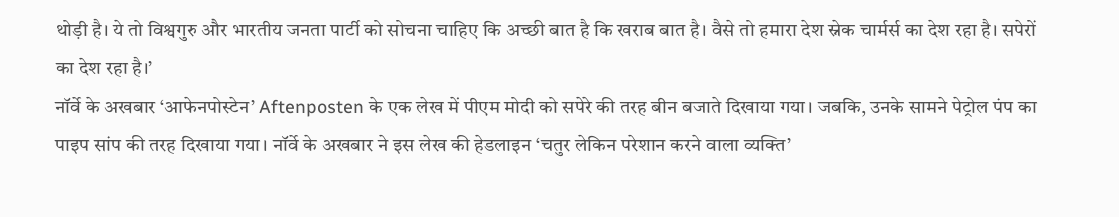थोड़ी है। ये तो विश्वगुरु और भारतीय जनता पार्टी को सोचना चाहिए कि अच्छी बात है कि खराब बात है। वैसे तो हमारा देश स्नेक चार्मर्स का देश रहा है। सपेरों का देश रहा है।’
नॉर्वे के अखबार ‘आफेनपोस्टेन’ Aftenposten के एक लेख में पीएम मोदी को सपेरे की तरह बीन बजाते दिखाया गया। जबकि, उनके सामने पेट्रोल पंप का पाइप सांप की तरह दिखाया गया। नॉर्वे के अखबार ने इस लेख की हेडलाइन ‘चतुर लेकिन परेशान करने वाला व्यक्ति’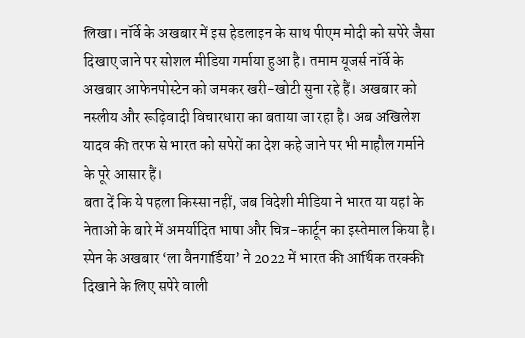लिखा। नॉर्वे के अखबार में इस हेडलाइन के साथ पीएम मोदी को सपेरे जैसा दिखाए जाने पर सोशल मीडिया गर्माया हुआ है। तमाम यूजर्स नॉर्वे के अखबार आफेनपोस्टेन को जमकर खरी-खोटी सुना रहे हैं। अखबार को नस्लीय और रूढ़िवादी विचारधारा का बताया जा रहा है। अब अखिलेश यादव की तरफ से भारत को सपेरों का देश कहे जाने पर भी माहौल गर्माने के पूरे आसार हैं।
बता दें कि ये पहला किस्सा नहीं, जब विदेशी मीडिया ने भारत या यहां के नेताओं के बारे में अमर्यादित भाषा और चित्र-कार्टून का इस्तेमाल किया है। स्पेन के अखबार ‘ला वैनगार्डिया’ ने 2022 में भारत की आर्थिक तरक्की दिखाने के लिए सपेरे वाली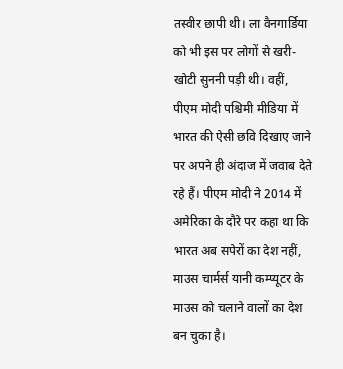तस्वीर छापी थी। ला वैनगार्डिया को भी इस पर लोगों से खरी-खोटी सुननी पड़ी थी। वहीं, पीएम मोदी पश्चिमी मीडिया में भारत की ऐसी छवि दिखाए जाने पर अपने ही अंदाज में जवाब देते रहे हैं। पीएम मोदी ने 2014 में अमेरिका के दौरे पर कहा था कि भारत अब सपेरों का देश नहीं, माउस चार्मर्स यानी कम्प्यूटर के माउस को चलाने वालों का देश बन चुका है।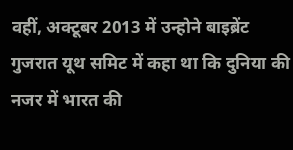वहीं, अक्टूबर 2013 में उन्होने बाइब्रेंट गुजरात यूथ समिट में कहा था कि दुनिया की नजर में भारत की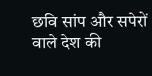छवि सांप और सपेरों वाले देश की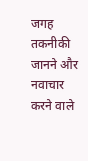जगह तकनीकी जानने और नवाचार करने वाले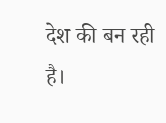देश की बन रही है।